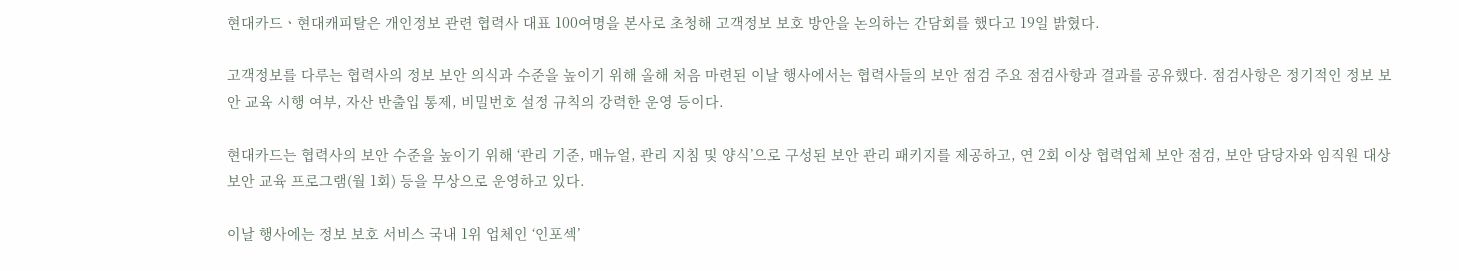현대카드ㆍ현대캐피탈은 개인정보 관련 협력사 대표 100여명을 본사로 초청해 고객정보 보호 방안을 논의하는 간담회를 했다고 19일 밝혔다.

고객정보를 다루는 협력사의 정보 보안 의식과 수준을 높이기 위해 올해 처음 마련된 이날 행사에서는 협력사들의 보안 점검 주요 점검사항과 결과를 공유했다. 점검사항은 정기적인 정보 보안 교육 시행 여부, 자산 반출입 통제, 비밀번호 설정 규칙의 강력한 운영 등이다.

현대카드는 협력사의 보안 수준을 높이기 위해 ‘관리 기준, 매뉴얼, 관리 지침 및 양식’으로 구성된 보안 관리 패키지를 제공하고, 연 2회 이상 협력업체 보안 점검, 보안 담당자와 임직원 대상 보안 교육 프로그램(월 1회) 등을 무상으로 운영하고 있다.

이날 행사에는 정보 보호 서비스 국내 1위 업체인 ‘인포섹’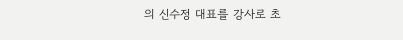의 신수정 대표를 강사로 초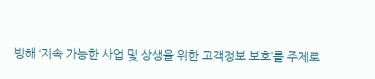빙해 ‘지속 가능한 사업 및 상생을 위한 고객정보 보호’를 주제로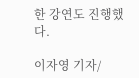한 강연도 진행했다.

이자영 기자/